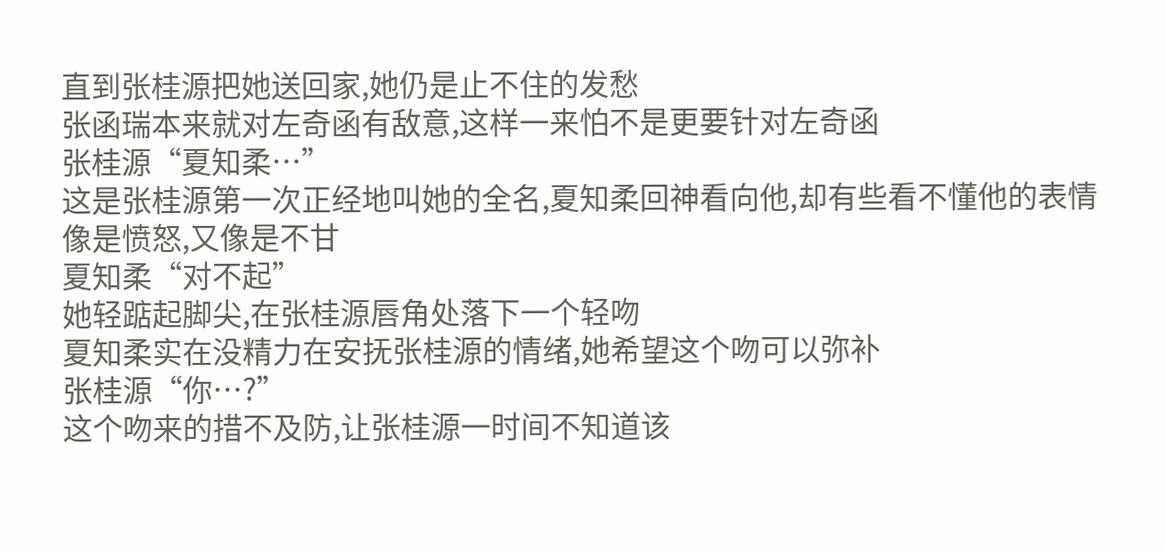直到张桂源把她送回家,她仍是止不住的发愁
张函瑞本来就对左奇函有敌意,这样一来怕不是更要针对左奇函
张桂源“夏知柔…”
这是张桂源第一次正经地叫她的全名,夏知柔回神看向他,却有些看不懂他的表情
像是愤怒,又像是不甘
夏知柔“对不起”
她轻踮起脚尖,在张桂源唇角处落下一个轻吻
夏知柔实在没精力在安抚张桂源的情绪,她希望这个吻可以弥补
张桂源“你…?”
这个吻来的措不及防,让张桂源一时间不知道该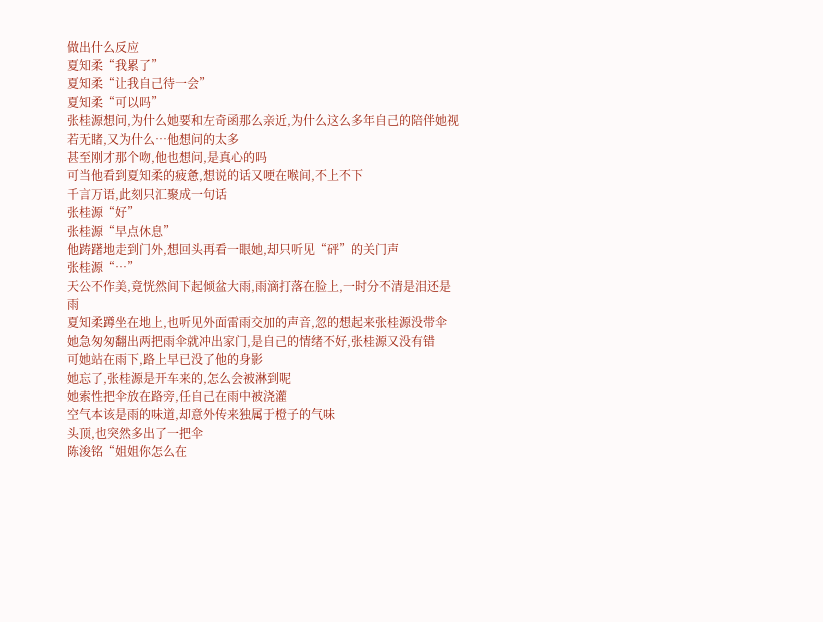做出什么反应
夏知柔“我累了”
夏知柔“让我自己待一会”
夏知柔“可以吗”
张桂源想问,为什么她要和左奇函那么亲近,为什么这么多年自己的陪伴她视若无睹,又为什么…他想问的太多
甚至刚才那个吻,他也想问,是真心的吗
可当他看到夏知柔的疲惫,想说的话又哽在喉间,不上不下
千言万语,此刻只汇聚成一句话
张桂源“好”
张桂源“早点休息”
他踌躇地走到门外,想回头再看一眼她,却只听见“砰”的关门声
张桂源“…”
天公不作美,竟恍然间下起倾盆大雨,雨滴打落在脸上,一时分不清是泪还是雨
夏知柔蹲坐在地上,也听见外面雷雨交加的声音,忽的想起来张桂源没带伞
她急匆匆翻出两把雨伞就冲出家门,是自己的情绪不好,张桂源又没有错
可她站在雨下,路上早已没了他的身影
她忘了,张桂源是开车来的,怎么会被淋到呢
她索性把伞放在路旁,任自己在雨中被浇灌
空气本该是雨的味道,却意外传来独属于橙子的气味
头顶,也突然多出了一把伞
陈浚铭“姐姐你怎么在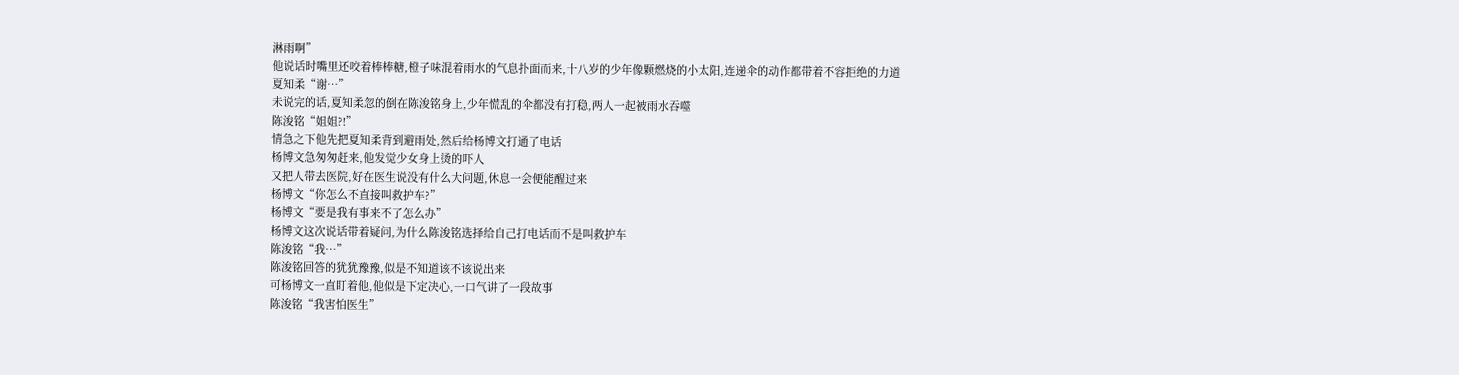淋雨啊”
他说话时嘴里还咬着棒棒糖,橙子味混着雨水的气息扑面而来,十八岁的少年像颗燃烧的小太阳,连递伞的动作都带着不容拒绝的力道
夏知柔“谢…”
未说完的话,夏知柔忽的倒在陈浚铭身上,少年慌乱的伞都没有打稳,两人一起被雨水吞噬
陈浚铭“姐姐?!”
情急之下他先把夏知柔背到避雨处,然后给杨博文打通了电话
杨博文急匆匆赶来,他发觉少女身上烫的吓人
又把人带去医院,好在医生说没有什么大问题,休息一会便能醒过来
杨博文“你怎么不直接叫救护车?”
杨博文“要是我有事来不了怎么办”
杨博文这次说话带着疑问,为什么陈浚铭选择给自己打电话而不是叫救护车
陈浚铭“我…”
陈浚铭回答的犹犹豫豫,似是不知道该不该说出来
可杨博文一直盯着他,他似是下定决心,一口气讲了一段故事
陈浚铭“我害怕医生”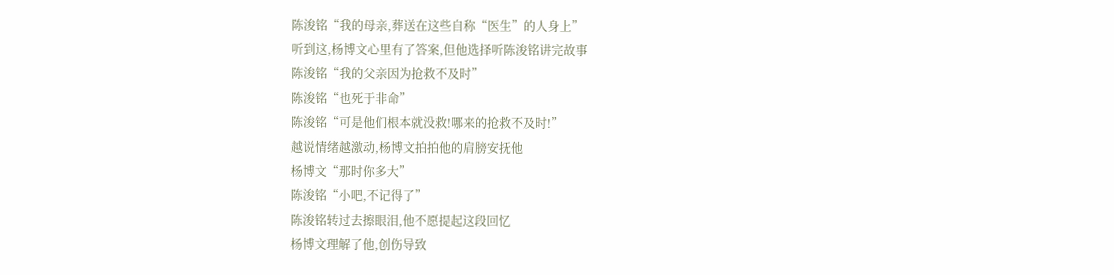陈浚铭“我的母亲,葬送在这些自称“医生”的人身上”
听到这,杨博文心里有了答案,但他选择听陈浚铭讲完故事
陈浚铭“我的父亲因为抢救不及时”
陈浚铭“也死于非命”
陈浚铭“可是他们根本就没救!哪来的抢救不及时!”
越说情绪越激动,杨博文拍拍他的肩膀安抚他
杨博文“那时你多大”
陈浚铭“小吧,不记得了”
陈浚铭转过去擦眼泪,他不愿提起这段回忆
杨博文理解了他,创伤导致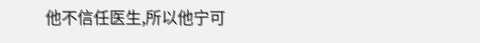他不信任医生,所以他宁可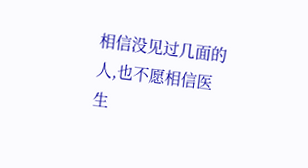相信没见过几面的人,也不愿相信医生